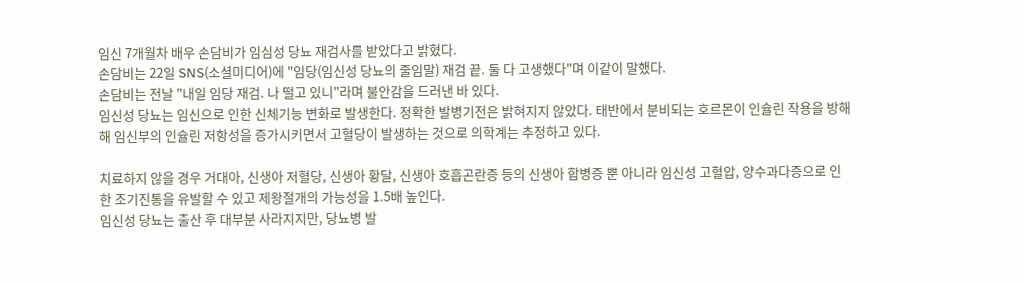임신 7개월차 배우 손담비가 임심성 당뇨 재검사를 받았다고 밝혔다.
손담비는 22일 SNS(소셜미디어)에 "임당(임신성 당뇨의 줄임말) 재검 끝. 둘 다 고생했다"며 이같이 말했다.
손담비는 전날 "내일 임당 재검. 나 떨고 있니"라며 불안감을 드러낸 바 있다.
임신성 당뇨는 임신으로 인한 신체기능 변화로 발생한다. 정확한 발병기전은 밝혀지지 않았다. 태반에서 분비되는 호르몬이 인슐린 작용을 방해해 임신부의 인슐린 저항성을 증가시키면서 고혈당이 발생하는 것으로 의학계는 추정하고 있다.

치료하지 않을 경우 거대아, 신생아 저혈당, 신생아 황달, 신생아 호흡곤란증 등의 신생아 합병증 뿐 아니라 임신성 고혈압, 양수과다증으로 인한 조기진통을 유발할 수 있고 제왕절개의 가능성을 1.5배 높인다.
임신성 당뇨는 출산 후 대부분 사라지지만, 당뇨병 발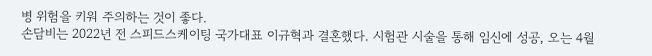병 위험을 키워 주의하는 것이 좋다.
손담비는 2022년 전 스피드스케이팅 국가대표 이규혁과 결혼했다. 시험관 시술을 통해 임신에 성공, 오는 4월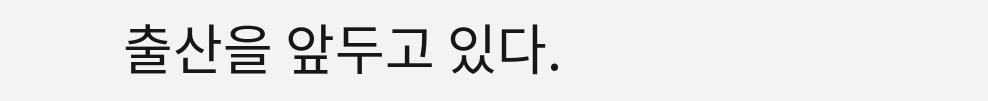출산을 앞두고 있다.